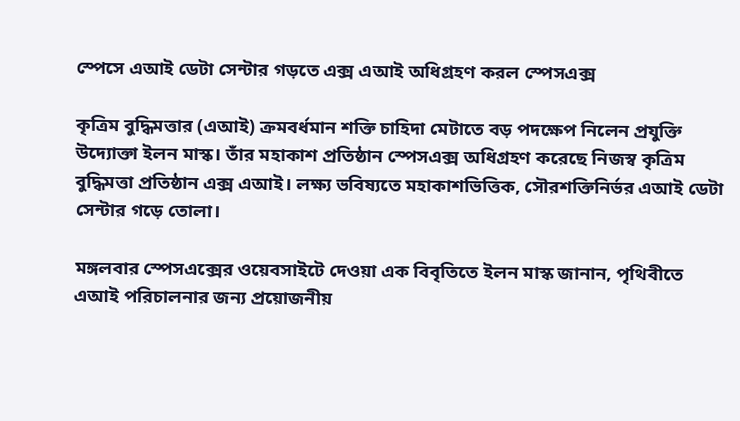স্পেসে এআই ডেটা সেন্টার গড়তে এক্স এআই অধিগ্রহণ করল স্পেসএক্স

কৃত্রিম বুদ্ধিমত্তার (এআই) ক্রমবর্ধমান শক্তি চাহিদা মেটাতে বড় পদক্ষেপ নিলেন প্রযুক্তি উদ্যোক্তা ইলন মাস্ক। তাঁর মহাকাশ প্রতিষ্ঠান স্পেসএক্স অধিগ্রহণ করেছে নিজস্ব কৃত্রিম বুদ্ধিমত্তা প্রতিষ্ঠান এক্স এআই। লক্ষ্য ভবিষ্যতে মহাকাশভিত্তিক, সৌরশক্তিনির্ভর এআই ডেটা সেন্টার গড়ে তোলা।

মঙ্গলবার স্পেসএক্সের ওয়েবসাইটে দেওয়া এক বিবৃতিতে ইলন মাস্ক জানান, পৃথিবীতে এআই পরিচালনার জন্য প্রয়োজনীয়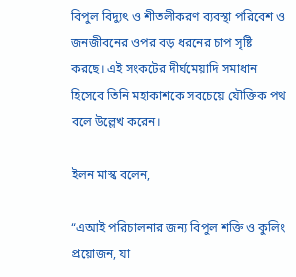বিপুল বিদ্যুৎ ও শীতলীকরণ ব্যবস্থা পরিবেশ ও জনজীবনের ওপর বড় ধরনের চাপ সৃষ্টি করছে। এই সংকটের দীর্ঘমেয়াদি সমাধান হিসেবে তিনি মহাকাশকে সবচেয়ে যৌক্তিক পথ বলে উল্লেখ করেন।

ইলন মাস্ক বলেন,

“এআই পরিচালনার জন্য বিপুল শক্তি ও কুলিং প্রয়োজন, যা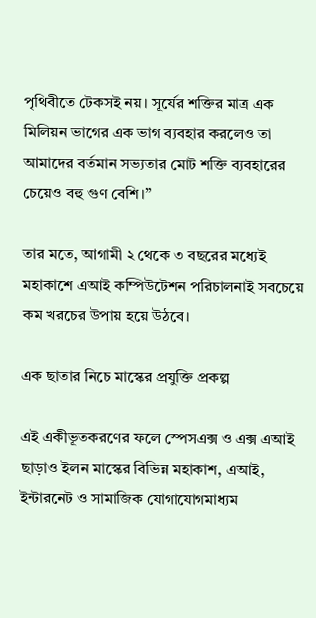পৃথিবীতে টেকসই নয়। সূর্যের শক্তির মাত্র এক মিলিয়ন ভাগের এক ভাগ ব্যবহার করলেও তা আমাদের বর্তমান সভ্যতার মোট শক্তি ব্যবহারের চেয়েও বহু গুণ বেশি।”

তার মতে, আগামী ২ থেকে ৩ বছরের মধ্যেই মহাকাশে এআই কম্পিউটেশন পরিচালনাই সবচেয়ে কম খরচের উপায় হয়ে উঠবে।

এক ছাতার নিচে মাস্কের প্রযুক্তি প্রকল্প

এই একীভূতকরণের ফলে স্পেসএক্স ও এক্স এআই ছাড়াও ইলন মাস্কের বিভিন্ন মহাকাশ, এআই, ইন্টারনেট ও সামাজিক যোগাযোগমাধ্যম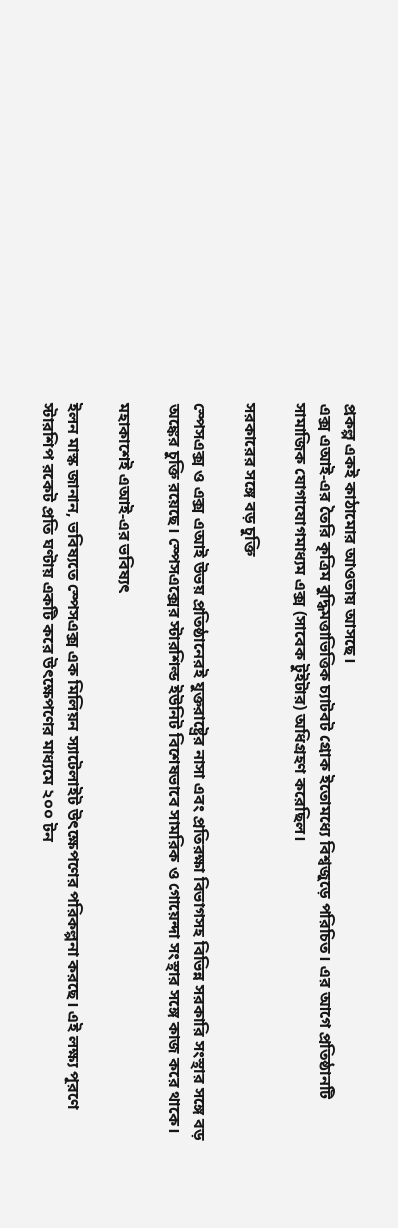প্রকল্প একই কাঠামোর আওতায় আসছে।
এক্স এআই-এর তৈরি কৃত্রিম বুদ্ধিমত্তাভিত্তিক চ্যাটবট গ্রোক ইতোমধ্যে বিশ্বজুড়ে পরিচিত। এর আগে প্রতিষ্ঠানটি সামাজিক যোগাযোগমাধ্যম এক্স (সাবেক টুইটার) অধিগ্রহণ করেছিল।

সরকারের সঙ্গে বড় চুক্তি

স্পেসএক্স ও এক্স এআই উভয় প্রতিষ্ঠানেরই যুক্তরাষ্ট্রের নাসা এবং প্রতিরক্ষা বিভাগসহ বিভিন্ন সরকারি সংস্থার সঙ্গে বড় অঙ্কের চুক্তি রয়েছে। স্পেসএক্সের স্টারশিল্ড ইউনিট বিশেষভাবে সামরিক ও গোয়েন্দা সংস্থার সঙ্গে কাজ করে থাকে।

মহাকাশেই এআই-এর ভবিষ্যৎ

ইলন মাস্ক জানান, ভবিষ্যতে স্পেসএক্স এক মিলিয়ন স্যাটেলাইট উৎক্ষেপণের পরিকল্পনা করছে। এই লক্ষ্য পূরণে স্টারশিপ রকেট প্রতি ঘণ্টায় একটি করে উৎক্ষেপণের মাধ্যমে ২০০ টন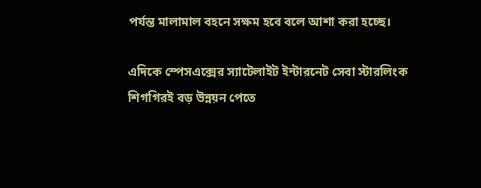পর্যন্ত মালামাল বহনে সক্ষম হবে বলে আশা করা হচ্ছে।

এদিকে স্পেসএক্সের স্যাটেলাইট ইন্টারনেট সেবা স্টারলিংক শিগগিরই বড় উন্নয়ন পেতে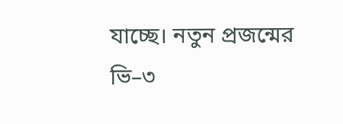যাচ্ছে। নতুন প্রজন্মের ভি–৩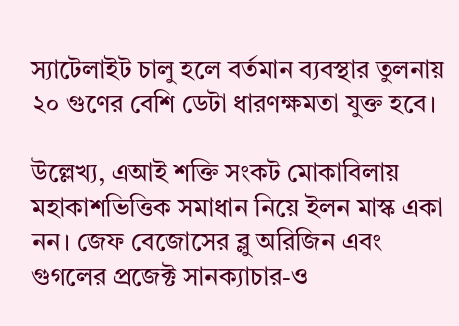স্যাটেলাইট চালু হলে বর্তমান ব্যবস্থার তুলনায় ২০ গুণের বেশি ডেটা ধারণক্ষমতা যুক্ত হবে।

উল্লেখ্য, এআই শক্তি সংকট মোকাবিলায় মহাকাশভিত্তিক সমাধান নিয়ে ইলন মাস্ক একা নন। জেফ বেজোসের ব্লু অরিজিন এবং গুগলের প্রজেক্ট সানক্যাচার-ও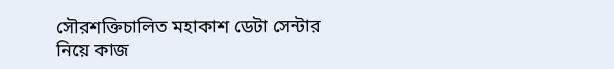সৌরশক্তিচালিত মহাকাশ ডেটা সেন্টার নিয়ে কাজ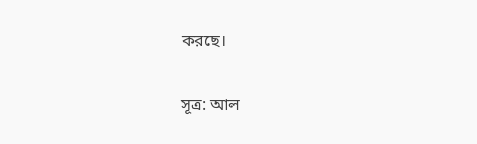করছে।

সূত্র: আল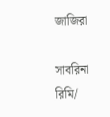জাজিরা

সাবরিনা রিমি/